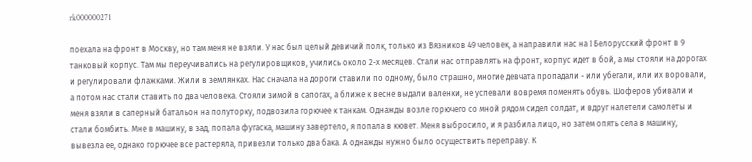rk000000271

поехала на фронт в Москву, но там меня не взяли. У нас был целый девичий полк, только из Вязников 49 человек, а направили нас на I Белорусский фронт в 9 танковый корпус. Там мы переучивались на регулировщиков, учились около 2-х месяцев. Стали нас отправлять на фронт, корпус идет в бой, а мы стояли на дорогах и регулировали флажками. Жили в землянках. Нас сначала на дороги ставили по одному, было страшно, многие девчата пропадали - или убегали, или их воровали, а потом нас стали ставить по два человека. Стояли зимой в сапогах, а ближе к весне выдали валенки, не успевали вовремя поменять обувь. Шоферов убивали и меня взяли в саперный батальон на полуторку, подвозила горючее к танкам. Однажды возле горючего со мной рядом сидел солдат, и вдруг налетели самолеты и стали бомбить. Мне в машину, в зад, попала фугаска, машину завертело, я попала в кювет. Меня выбросило, и я разбила лицо, но затем опять села в машину, вывезла ее, однако горючее все растеряла, привезли только два бака. А однажды нужно было осуществить переправу. К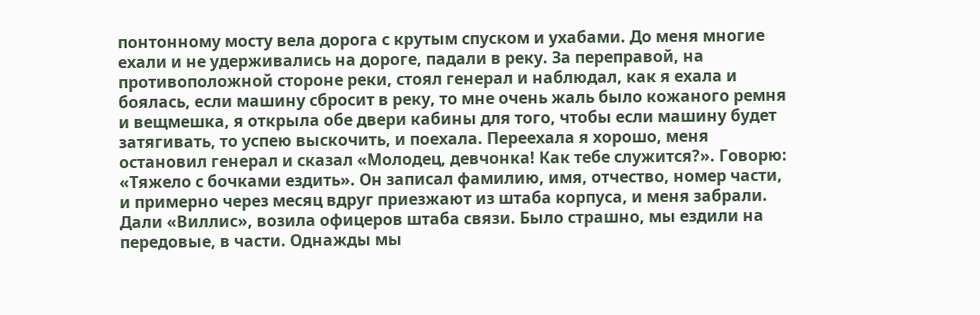понтонному мосту вела дорога с крутым спуском и ухабами. До меня многие ехали и не удерживались на дороге, падали в реку. За переправой, на противоположной стороне реки, стоял генерал и наблюдал, как я ехала и боялась, если машину сбросит в реку, то мне очень жаль было кожаного ремня и вещмешка, я открыла обе двери кабины для того, чтобы если машину будет затягивать, то успею выскочить, и поехала. Переехала я хорошо, меня остановил генерал и сказал «Молодец, девчонка! Как тебе служится?». Говорю: «Тяжело с бочками ездить». Он записал фамилию, имя, отчество, номер части, и примерно через месяц вдруг приезжают из штаба корпуса, и меня забрали. Дали «Виллис», возила офицеров штаба связи. Было страшно, мы ездили на передовые, в части. Однажды мы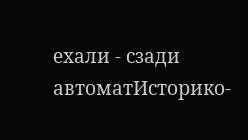ехали - сзади автоматИсторико-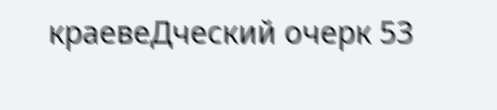краевеДческий очерк 53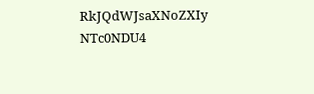RkJQdWJsaXNoZXIy NTc0NDU4